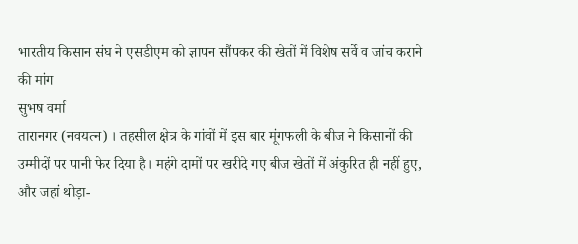भारतीय किसान संघ ने एसडीएम को ज्ञापन सौंपकर की खेतों में विशेष सर्वे व जांच कराने की मांग
सुभष वर्मा
तारानगर (नवयत्न) । तहसील क्षेत्र के गांवों में इस बार मूंगफली के बीज ने किसानों की उम्मीदों पर पानी फेर दिया है। महंगे दामों पर खरीदे गए बीज खेतों में अंकुरित ही नहीं हुए, और जहां थोड़ा-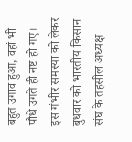बहुत उगाव हुआ, वहां भी पौधे उगते ही नष्ट हो गए। इस गंभीर समस्या को लेकर बुधवार को भारतीय किसान संघ के तहसील अध्यक्ष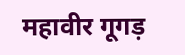महावीर गूगड़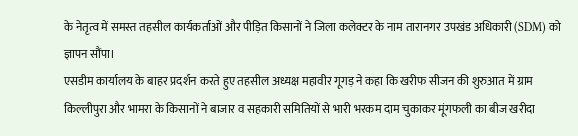के नेतृत्व में समस्त तहसील कार्यकर्ताओं और पीड़ित किसानों ने जिला कलेक्टर के नाम तारानगर उपखंड अधिकारी (SDM) को ज्ञापन सौंपा।
एसडीम कार्यालय के बाहर प्रदर्शन करते हुए तहसील अध्यक्ष महावीर गूगड़ ने कहा कि खरीफ सीजन की शुरुआत में ग्राम किल्लीपुरा और भामरा के किसानों ने बाजार व सहकारी समितियों से भारी भरकम दाम चुकाकर मूंगफली का बीज खरीदा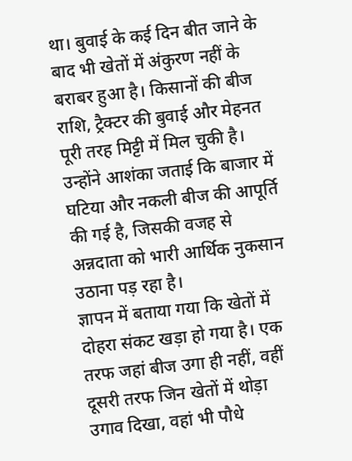था। बुवाई के कई दिन बीत जाने के बाद भी खेतों में अंकुरण नहीं के बराबर हुआ है। किसानों की बीज राशि, ट्रैक्टर की बुवाई और मेहनत पूरी तरह मिट्टी में मिल चुकी है। उन्होंने आशंका जताई कि बाजार में घटिया और नकली बीज की आपूर्ति की गई है, जिसकी वजह से अन्नदाता को भारी आर्थिक नुकसान उठाना पड़ रहा है।
ज्ञापन में बताया गया कि खेतों में दोहरा संकट खड़ा हो गया है। एक तरफ जहां बीज उगा ही नहीं, वहीं दूसरी तरफ जिन खेतों में थोड़ा उगाव दिखा, वहां भी पौधे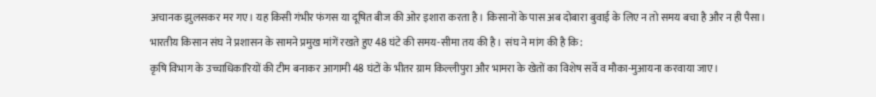अचानक झुलसकर मर गए। यह किसी गंभीर फंगस या दूषित बीज की ओर इशारा करता है। किसानों के पास अब दोबारा बुवाई के लिए न तो समय बचा है और न ही पैसा।
भारतीय किसान संघ ने प्रशासन के सामने प्रमुख मांगें रखते हुए 48 घंटे की समय-सीमा तय की है। संघ ने मांग की है कि:
कृषि विभाग के उच्चाधिकारियों की टीम बनाकर आगामी 48 घंटों के भीतर ग्राम किल्लीपुरा और भामरा के खेतों का विशेष सर्वे व मौका-मुआयना करवाया जाए।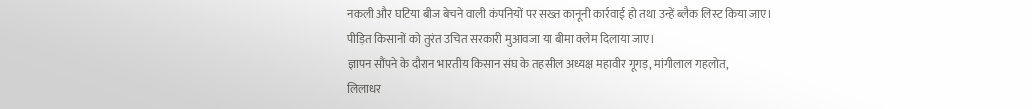नकली और घटिया बीज बेचने वाली कंपनियों पर सख्त कानूनी कार्रवाई हो तथा उन्हें ब्लैक लिस्ट किया जाए।
पीड़ित किसानों को तुरंत उचित सरकारी मुआवजा या बीमा क्लेम दिलाया जाए।
ज्ञापन सौंपने के दौरान भारतीय किसान संघ के तहसील अध्यक्ष महावीर गूगड़, मांगीलाल गहलोत,
लिलाधर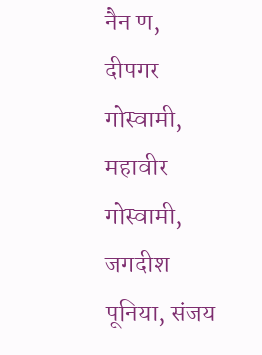नैन ण, दीपगर गोस्वामी, महावीर गोस्वामी, जगदीश पूनिया, संजय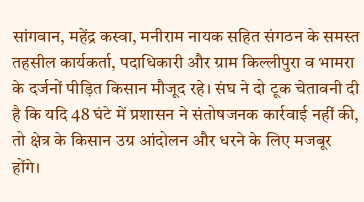सांगवान, महेंद्र कस्वा, मनीराम नायक सहित संगठन के समस्त तहसील कार्यकर्ता, पदाधिकारी और ग्राम किल्लीपुरा व भामरा के दर्जनों पीड़ित किसान मौजूद रहे। संघ ने दो टूक चेतावनी दी है कि यदि 48 घंटे में प्रशासन ने संतोषजनक कार्रवाई नहीं की, तो क्षेत्र के किसान उग्र आंदोलन और धरने के लिए मजबूर होंगे।